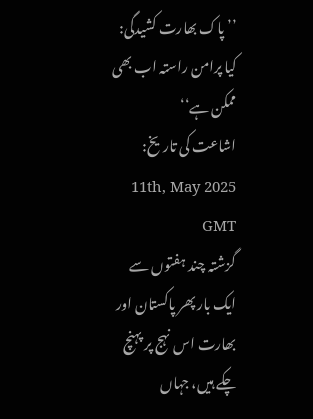’’پاک بھارت کشیدگی: کیا پرامن راستہ اب بھی ممکن ہے‘‘
اشاعت کی تاریخ: 11th, May 2025 GMT
گزشتہ چند ہفتوں سے ایک بار پھر پاکستان اور بھارت اس نہج پر پہنچ چکے ہیں، جہاں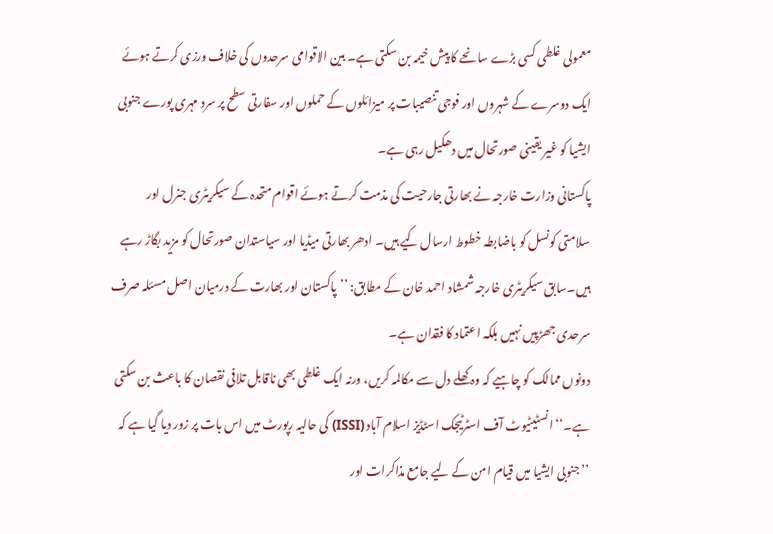معمولی غلطی کسی بڑے سانحے کا پیش خیمہ بن سکتی ہے۔ بین الاقوامی سرحدوں کی خلاف ورزی کرتے ہوئے ایک دوسرے کے شہروں اور فوجی تنصیبات پر میزائلوں کے حملوں اور سفارتی سطح پر سرد مہری پورے جنوبی ایشیا کو غیر یقینی صورتحال میں دھکیل رہی ہے۔
پاکستانی وزارت خارجہ نے بھارتی جارحیت کی مذمت کرتے ہوئے اقوام متحدہ کے سیکریٹری جنرل اور سلامتی کونسل کو باضابطہ خطوط ارسال کیے ہیں۔ ادھر بھارتی میڈیا اور سیاستدان صورتحال کو مزید بگاڑ رہے ہیں۔سابق سیکریٹری خارجہ شمشاد احمد خان کے مطابق: ’’پاکستان اور بھارت کے درمیان اصل مسئلہ صرف سرحدی جھڑپیں نہیں بلکہ اعتماد کا فقدان ہے۔
دونوں ممالک کو چاہیے کہ وہ کھلے دل سے مکالمہ کریں، ورنہ ایک غلطی بھی ناقابل تلافی نقصان کا باعث بن سکتی ہے۔‘‘ انسٹیٹیوٹ آف اسٹرٹیجک اسٹڈیز اسلام آباد (ISSI) کی حالیہ رپورٹ میں اس بات پر زور دیا گیا ہے کہ ’’جنوبی ایشیا میں قیام امن کے لیے جامع مذاکرات اور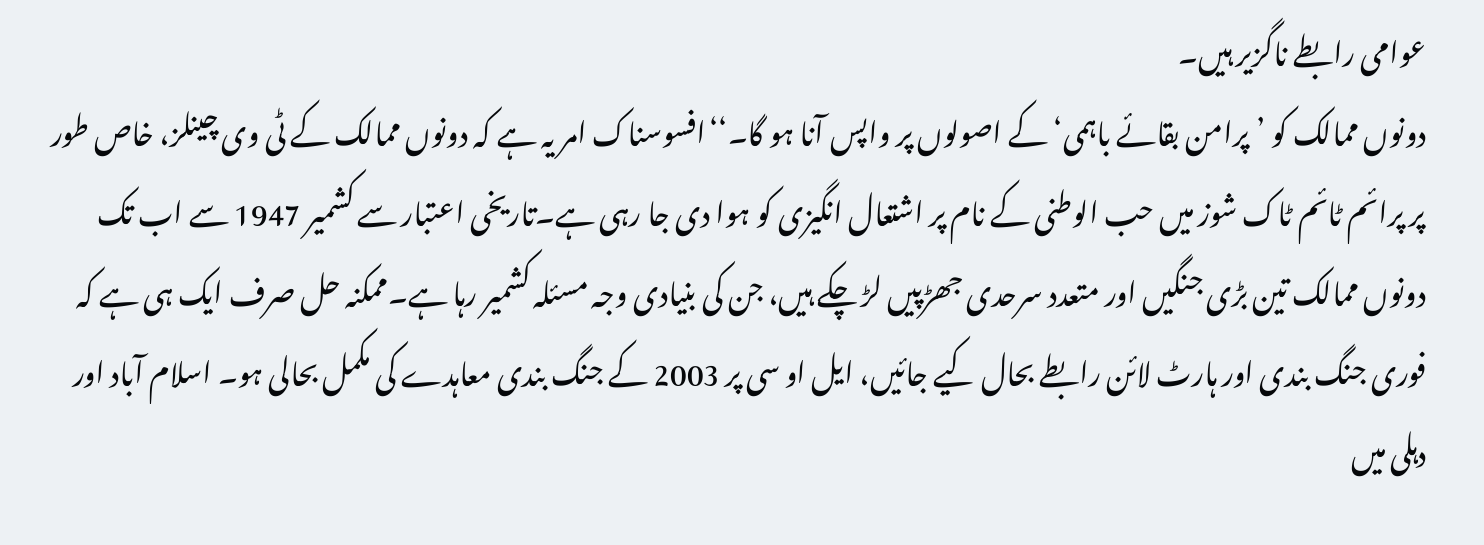عوامی رابطے ناگزیر ہیں۔
دونوں ممالک کو ’پرامن بقائے باہمی‘ کے اصولوں پر واپس آنا ہو گا۔‘‘افسوسناک امر یہ ہے کہ دونوں ممالک کے ٹی وی چینلز، خاص طور پر پرائم ٹائم ٹاک شوز میں حب الوطنی کے نام پر اشتعال انگیزی کو ہوا دی جا رہی ہے۔تاریخی اعتبار سے کشمیر 1947 سے اب تک دونوں ممالک تین بڑی جنگیں اور متعدد سرحدی جھڑپیں لڑ چکے ہیں، جن کی بنیادی وجہ مسئلہ کشمیر رہا ہے۔ممکنہ حل صرف ایک ہی ہے کہ فوری جنگ بندی اور ہارٹ لائن رابطے بحال کیے جائیں، ایل او سی پر 2003 کے جنگ بندی معاہدے کی مکمل بحالی ہو۔ اسلام آباد اور دہلی میں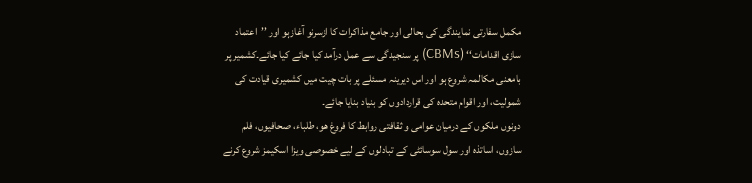مکمل سفارتی نمایندگی کی بحالی اور جامع مذاکرات کا ازسرنو آغازہو اور ’’اعتماد سازی اقدامات‘‘ (CBMs) پر سنجیدگی سے عمل درآمد کیا جائے کیا جائے۔کشمیر پر بامعنی مکالمہ شروع ہو اور اس دیرینہ مسئلے پر بات چیت میں کشمیری قیادت کی شمولیت، اور اقوام متحدہ کی قراردادوں کو بنیاد بنایا جائے۔
دونوں ملکوں کے درمیان عوامی و ثقافتی روابط کا فروغ ھو، طلباء، صحافیوں، فلم سازوں، اساتذہ اور سول سوسائٹی کے تبادلوں کے لیے خصوصی ویزا اسکیمز شروع کرنے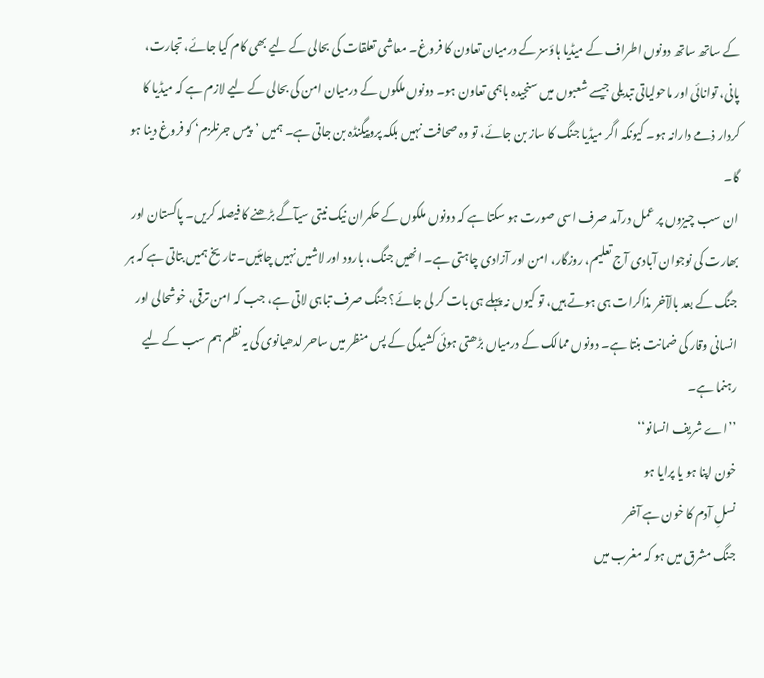کے ساتھ ساتھ دونوں اطراف کے میڈیا ہاؤسز کے درمیان تعاون کا فروغ۔ معاشی تعلقات کی بحالی کے لیے بھی کام کیا جائے، تجارت، پانی، توانائی اور ماحولیاتی تبدیلی جیسے شعبوں میں سنجیدہ باہمی تعاون ہو۔ دونوں ملکوں کے درمیان امن کی بحالی کے لیے لازم ہے کہ میڈیا کا کردار ذمے دارانہ ہو۔ کیونکہ اگر میڈیا جنگ کا ساز بن جائے، تو وہ صحافت نہیں بلکہ پروپیگنڈہ بن جاتی ہے۔ ہمیں ’پیس جرنلزم‘ کو فروغ دینا ہو گا۔
ان سب چیزوں پر عمل درآمد صرف اسی صورت ہو سکتا ہے کہ دونوں ملکوں کے حکمران نیک نیتی سیآگے بڑھنے کا فیصلہ کریں۔ پاکستان اور بھارت کی نوجوان آبادی آج تعلیم، روزگار، امن اور آزادی چاہتی ہے۔ انھیں جنگ، بارود اور لاشیں نہیں چاہئیں۔ تاریخ ہمیں بتاتی ہے کہ ہر جنگ کے بعد بالآخر مذاکرات ہی ہوتے ہیں، تو کیوں نہ پہلے ہی بات کر لی جائے؟ جنگ صرف تباہی لاتی ہے، جب کہ امن ترقی، خوشحالی اور انسانی وقار کی ضمانت بنتا ہے۔ دونوں ممالک کے درمیاں بڑھتی ہوئی کشیدگی کے پس منظر میں ساحر لدھیانوی کی یہ نظم ہم سب کے لیے رہنما ہے۔
’’اے شریف انسانو‘‘
خون اپنا ہو یا پرایا ہو
نسلِ آدم کا خون ہے آخر
جنگ مشرق میں ہو کہ مغرب میں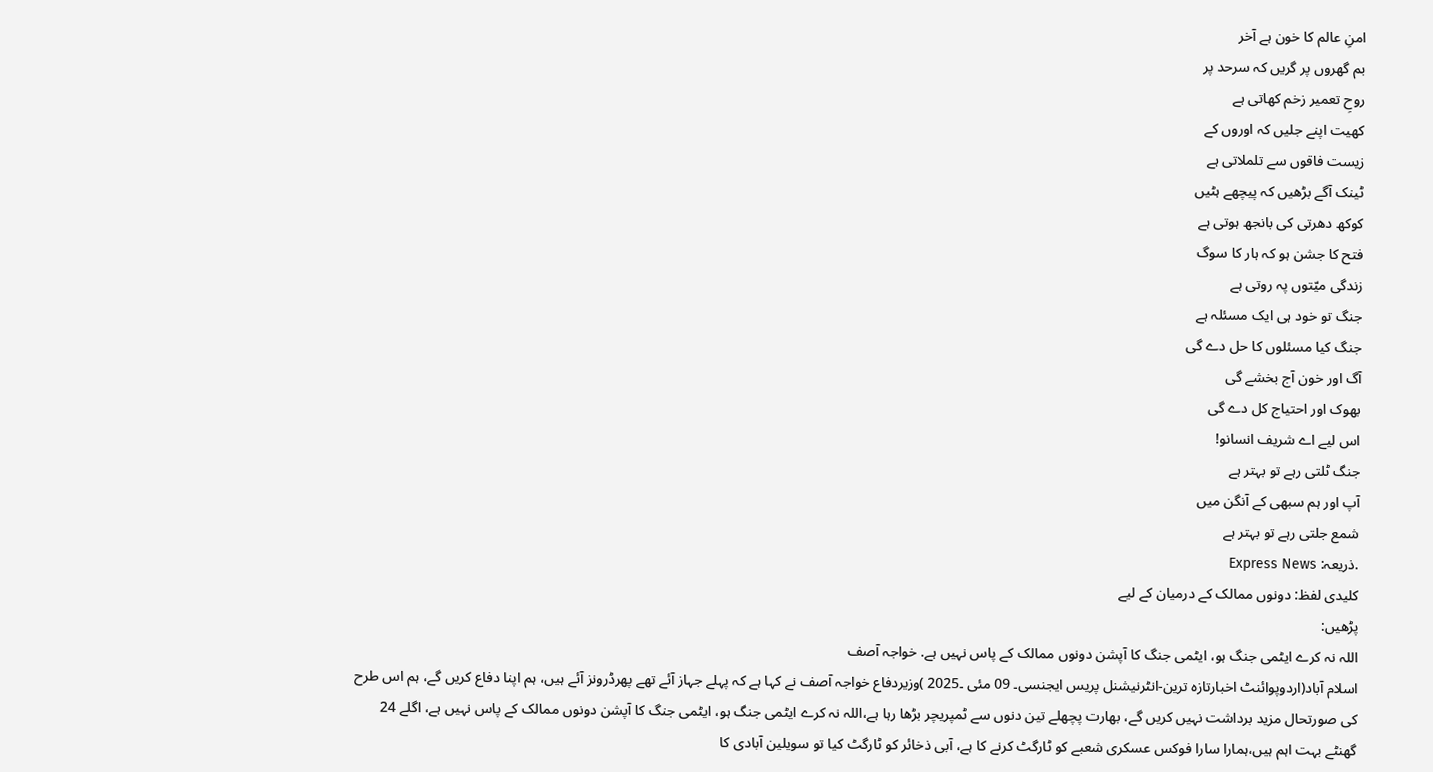امنِ عالم کا خون ہے آخر
بم گھروں پر گریں کہ سرحد پر
روحِ تعمیر زخم کھاتی ہے
کھیت اپنے جلیں کہ اوروں کے
زیست فاقوں سے تلملاتی ہے
ٹینک آگے بڑھیں کہ پیچھے ہٹیں
کوکھ دھرتی کی بانجھ ہوتی ہے
فتح کا جشن ہو کہ ہار کا سوگ
زندگی میّتوں پہ روتی ہے
جنگ تو خود ہی ایک مسئلہ ہے
جنگ کیا مسئلوں کا حل دے گی
آگ اور خون آج بخشے گی
بھوک اور احتیاج کل دے گی
اس لیے اے شریف انسانو!
جنگ ٹلتی رہے تو بہتر ہے
آپ اور ہم سبھی کے آنگن میں
شمع جلتی رہے تو بہتر ہے
.ذریعہ: Express News
کلیدی لفظ: دونوں ممالک کے درمیان کے لیے
پڑھیں:
اللہ نہ کرے ایٹمی جنگ ہو، ایٹمی جنگ کا آپشن دونوں ممالک کے پاس نہیں ہے. خواجہ آصف
اسلام آباد(اردوپوائنٹ اخبارتازہ ترین-انٹرنیشنل پریس ایجنسی۔ 09 مئی ۔2025 )وزیردفاع خواجہ آصف نے کہا ہے کہ پہلے جہاز آئے تھے پھرڈرونز آئے ہیں، ہم اپنا دفاع کریں گے، ہم اس طرح کی صورتحال مزید برداشت نہیں کریں گے، بھارت پچھلے تین دنوں سے ٹمپریچر بڑھا رہا ہے،اللہ نہ کرے ایٹمی جنگ ہو، ایٹمی جنگ کا آپشن دونوں ممالک کے پاس نہیں ہے، اگلے 24 گھنٹے بہت اہم ہیں،ہمارا سارا فوکس عسکری شعبے کو ٹارگٹ کرنے کا ہے، آبی ذخائر کو ٹارگٹ کیا تو سویلین آبادی کا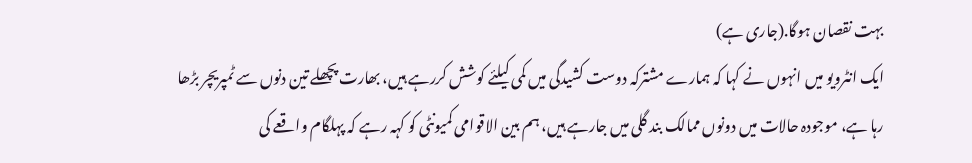بہت نقصان ہوگا.(جاری ہے)
ایک انٹرویو میں انہوں نے کہا کہ ہمارے مشترکہ دوست کشیدگی میں کمی کیلئے کوشش کررہے ہیں، بھارت پچھلے تین دنوں سے ٹمپریچر بڑھا رہا ہے، موجودہ حالات میں دونوں ممالک بند گلی میں جارہے ہیں، ہم بین الاقوامی کمیونٹی کو کہہ رہے کہ پہلگام واقعے کی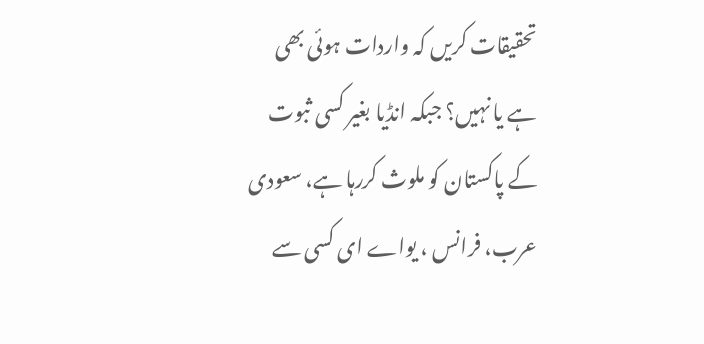تحقیقات کریں کہ واردات ہوئی بھی ہے یا نہیں؟ جبکہ انڈیا بغیر کسی ثبوت کے پاکستان کو ملوث کررہا ہے، سعودی عرب، فرانس ، یواے ای کسی سے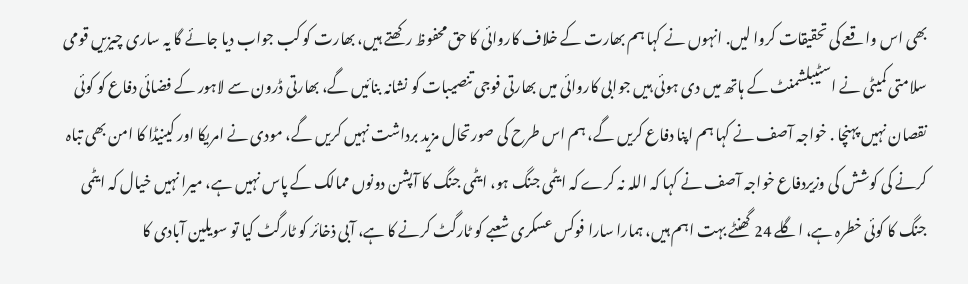بھی اس واقعے کی تحقیقات کروا لیں. انہوں نے کہا ہم بھارت کے خلاف کاروائی کا حق محفوظ رکھتے ہیں، بھارت کو کب جواب دیا جائے گا یہ ساری چیزیں قومی سلامتی کمیٹی نے اسٹیبلشمنٹ کے ہاتھ میں دی ہوئی ہیں جوابی کاروائی میں بھارتی فوجی تنصیبات کو نشانہ بنائیں گے، بھارتی ڈرون سے لاہور کے فضائی دفاع کو کوئی نقصان نہیں پہنچا . خواجہ آصف نے کہا ہم اپنا دفاع کریں گے، ہم اس طرح کی صورتحال مزید برداشت نہیں کریں گے، مودی نے امریکا اور کینیڈا کا امن بھی تباہ کرنے کی کوشش کی وزیردفاع خواجہ آصف نے کہا کہ اللہ نہ کرے کہ ایٹمی جنگ ہو، ایٹمی جنگ کا آپشن دونوں ممالک کے پاس نہیں ہے، میرا نہیں خیال کہ ایٹمی جنگ کا کوئی خطرہ ہے، اگلے 24 گھنٹے بہت اہم ہیں، ہمارا سارا فوکس عسکری شعبے کو ٹارگٹ کرنے کا ہے، آبی ذخائر کو ٹارگٹ کیا تو سویلین آبادی کا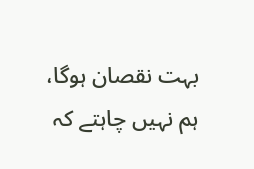بہت نقصان ہوگا، ہم نہیں چاہتے کہ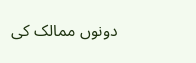دونوں ممالک کی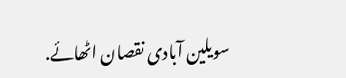سویلین آبادی نقصان اٹھائے.